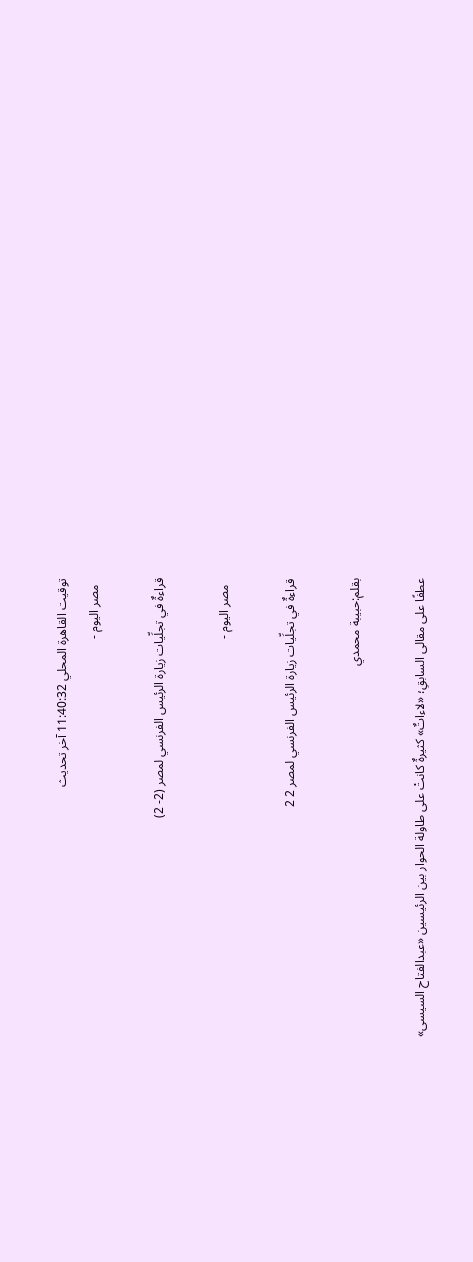توقيت القاهرة المحلي 11:40:32 آخر تحديث
  مصر اليوم -

قراءةٌ في تجلِّيات زيارة الرئيس الفرنسي لمصر (2- 2)

  مصر اليوم -

قراءةٌ في تجلِّيات زيارة الرئيس الفرنسي لمصر 2 2

بقلم:حبيبة محمدي

عطفًا على مقالى السابقِ؛ «لاءاتٌ» كثيرةٌ كانتْ على طاولة الحوار بين الرئيسين «عبدالفتاح السيسى»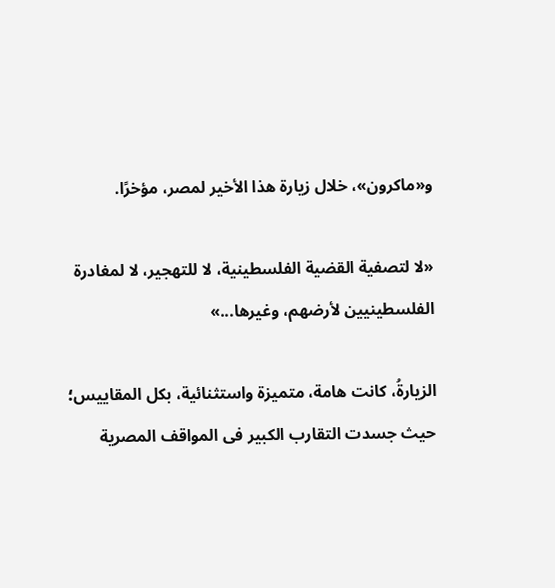و«ماكرون»، خلال زيارة هذا الأخير لمصر، مؤخرًا.

«لا لتصفية القضية الفلسطينية، لا للتهجير، لا لمغادرة الفلسطينيين لأرضهم، وغيرها...»

الزيارةُ، كانت هامة، متميزة واستثنائية، بكل المقاييس؛ حيث جسدت التقارب الكبير فى المواقف المصرية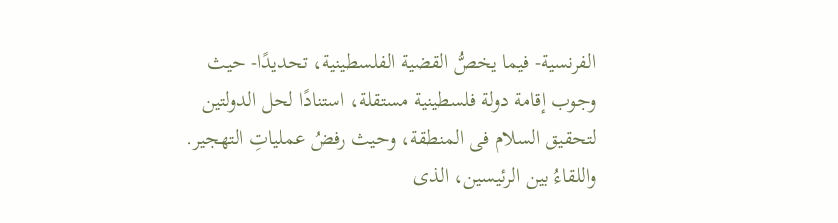الفرنسية- فيما يخصُّ القضية الفلسطينية، تحديدًا- حيث وجوب إقامة دولة فلسطينية مستقلة، استنادًا لحل الدولتين لتحقيق السلام فى المنطقة، وحيث رفضُ عملياتِ التهجير. واللقاءُ بين الرئيسين، الذى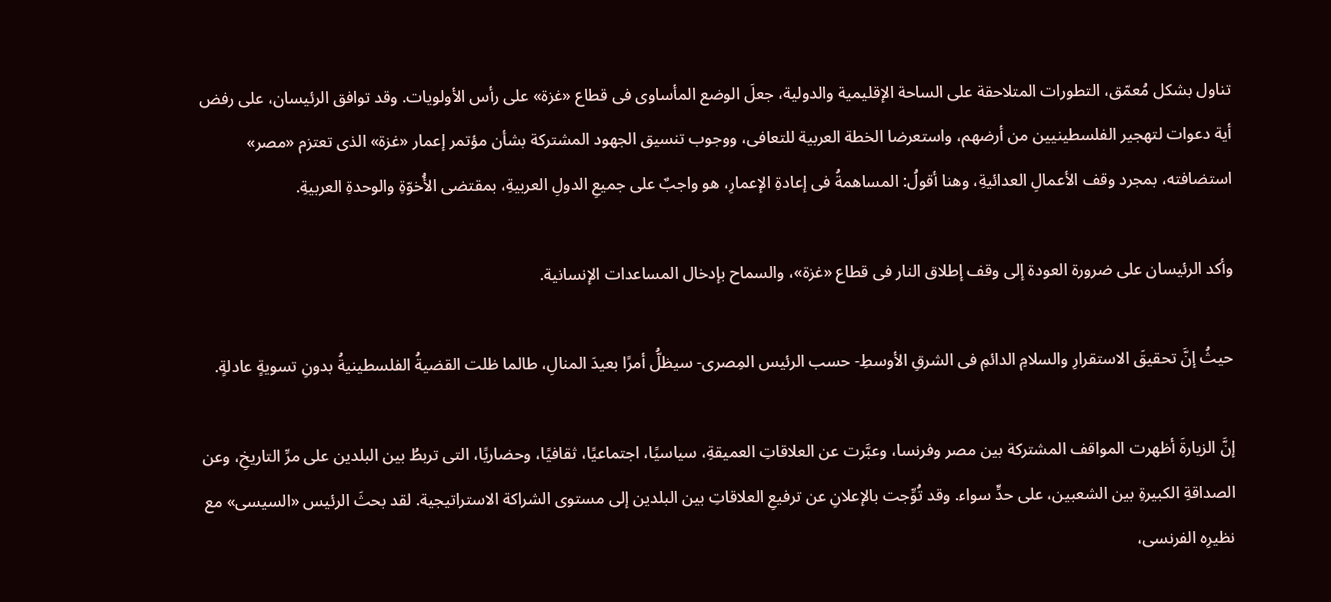تناول بشكل مُعمّق، التطورات المتلاحقة على الساحة الإقليمية والدولية، جعلَ الوضع المأساوى فى قطاع «غزة» على رأس الأولويات. وقد توافق الرئيسان، على رفض أية دعوات لتهجير الفلسطينيين من أرضهم، واستعرضا الخطة العربية للتعافى، ووجوب تنسيق الجهود المشتركة بشأن مؤتمر إعمار «غزة» الذى تعتزم «مصر» استضافته، بمجرد وقف الأعمالِ العدائيةِ، وهنا أقولُ: المساهمةُ فى إعادةِ الإعمارِ، هو واجبٌ على جميعِ الدولِ العربيةِ، بمقتضى الأُخوّةِ والوحدةِ العربيةِ.

وأكد الرئيسان على ضرورة العودة إلى وقف إطلاق النار فى قطاع «غزة»، والسماح بإدخال المساعدات الإنسانية.

حيثُ إنَّ تحقيقَ الاستقرارِ والسلامِ الدائمِ فى الشرقِ الأوسطِ- حسب الرئيس المِصرى- سيظلُّ أمرًا بعيدَ المنالِ، طالما ظلت القضيةُ الفلسطينيةُ بدونِ تسويةٍ عادلةٍ.

إنَّ الزيارةَ أظهرت المواقف المشتركة بين مصر وفرنسا، وعبَّرت عن العلاقاتِ العميقةِ، سياسيًا، اجتماعيًا، ثقافيًا، وحضاريًا، التى تربطُ بين البلدين على مرِّ التاريخِ، وعن الصداقةِ الكبيرةِ بين الشعبين، على حدٍّ سواء. وقد تُوِّجت بالإعلانِ عن ترفيعِ العلاقاتِ بين البلدين إلى مستوى الشراكة الاستراتيجية. لقد بحثَ الرئيس «السيسى» مع نظيرِه الفرنسى،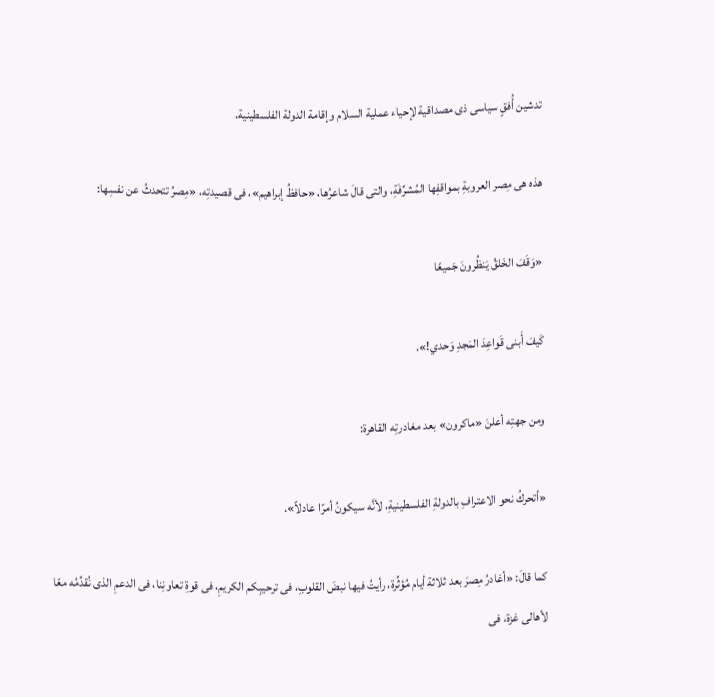تدشين أُفقٍ سياسى ذى مصداقية لإحياء عملية السلام وإقامة الدولة الفلسطينية.

هذه هى مِصر العروبةِ بمواقفِها المُشرِّفَةِ، والتى قالَ شاعرُها، «حافظُ إبراهيم»، فى قصيدتِه، «مِصرُ تتحدثُ عن نفسِها:

«وَقَفَ الخَلقُ يَنظُرونَ جَميعًا

كَيفَ أَبنى قَواعِدَ المَجدِ وَحدي!».

ومن جهتِه أعلنَ «ماكرون» بعد مغادرتِه القاهرة:

«أتحركُ نحو الاعترافِ بالدولةِ الفلسطينيةِ، لأنَّه سيكونُ أمرًا عادلاً».

كما قالَ: «أغادرُ مِصرَ بعد ثلاثة أيام مُؤثِّرة، رأيتُ فيها نبضَ القلوبِ، فى ترحيبِكم الكريمِ، فى قوةِ تعاونِنا، فى الدعمِ الذى نُقدِّمُه معًا لأهالى غزة، فى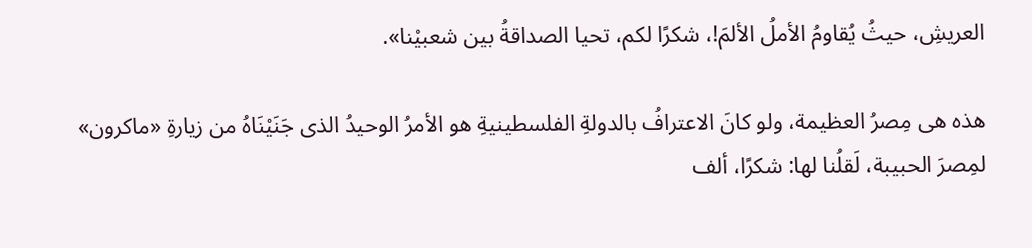العريشِ، حيثُ يُقاومُ الأملُ الألمَ!، شكرًا لكم، تحيا الصداقةُ بين شعبيْنا».

هذه هى مِصرُ العظيمة، ولو كانَ الاعترافُ بالدولةِ الفلسطينيةِ هو الأمرُ الوحيدُ الذى جَنَيْنَاهُ من زيارةِ «ماكرون» لمِصرَ الحبيبة، لَقلُنا لها: شكرًا، ألف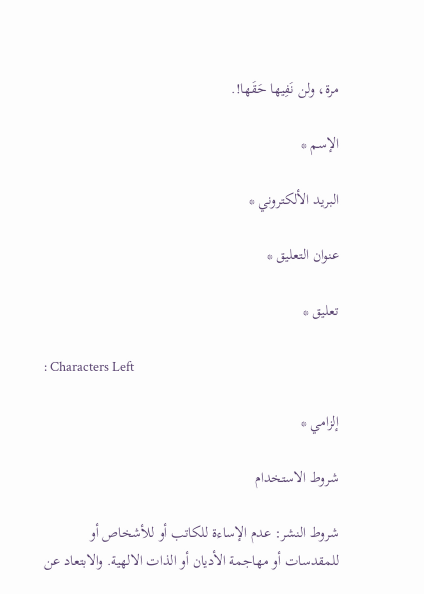مرة، ولن نَفِيها حَقَها!.

الإسم *

البريد الألكتروني *

عنوان التعليق *

تعليق *

: Characters Left

إلزامي *

شروط الاستخدام

شروط النشر: عدم الإساءة للكاتب أو للأشخاص أو للمقدسات أو مهاجمة الأديان أو الذات الالهية. والابتعاد عن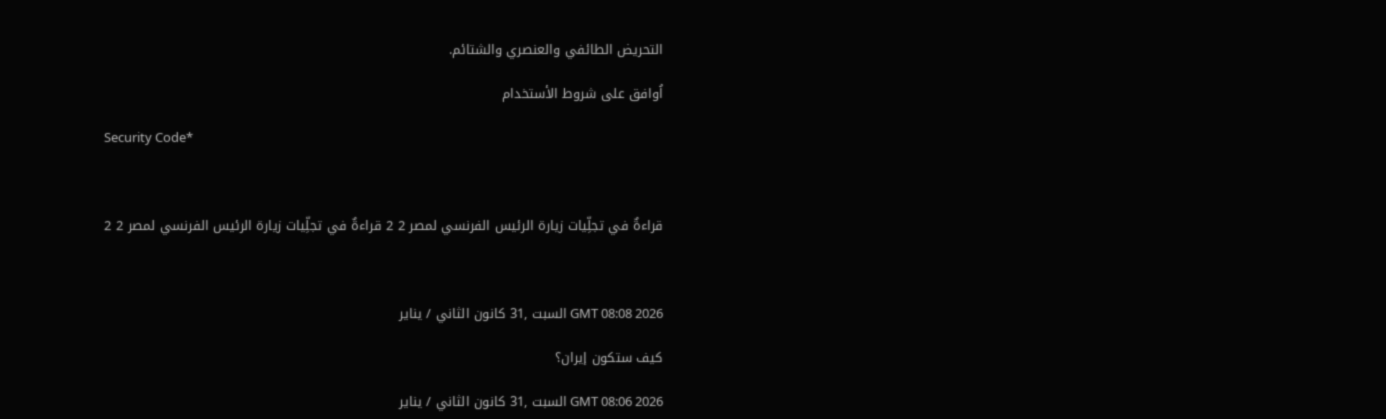التحريض الطائفي والعنصري والشتائم.

اُوافق على شروط الأستخدام

Security Code*



قراءةٌ في تجلِّيات زيارة الرئيس الفرنسي لمصر 2 2 قراءةٌ في تجلِّيات زيارة الرئيس الفرنسي لمصر 2 2



GMT 08:08 2026 السبت ,31 كانون الثاني / يناير

كيف ستكون إيران؟

GMT 08:06 2026 السبت ,31 كانون الثاني / يناير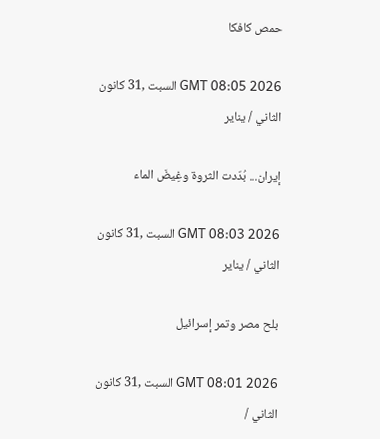حمص كافكا

GMT 08:05 2026 السبت ,31 كانون الثاني / يناير

إيران... بُدّدت الثروة وغِيضَ الماء

GMT 08:03 2026 السبت ,31 كانون الثاني / يناير

بلح مصر وتمر إسرائيل

GMT 08:01 2026 السبت ,31 كانون الثاني /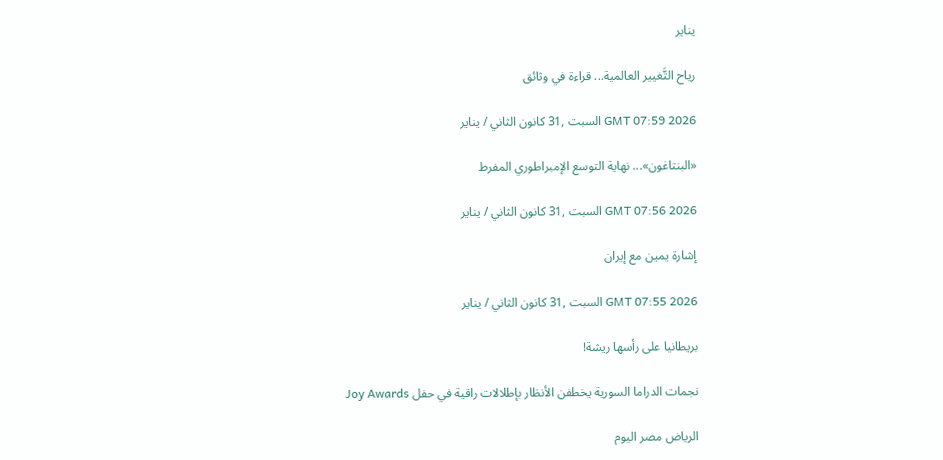يناير

رياح التَّغيير العالمية... قراءة في وثائق

GMT 07:59 2026 السبت ,31 كانون الثاني / يناير

«البنتاغون»... نهاية التوسع الإمبراطوري المفرط

GMT 07:56 2026 السبت ,31 كانون الثاني / يناير

إشارة يمين مع إيران

GMT 07:55 2026 السبت ,31 كانون الثاني / يناير

بريطانيا على رأسها ريشة!

نجمات الدراما السورية يخطفن الأنظار بإطلالات راقية في حفل Joy Awards

الرياض مصر اليوم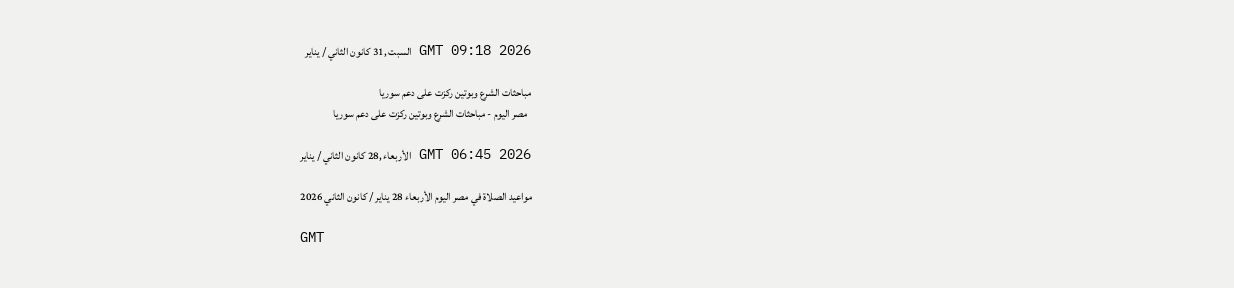GMT 09:18 2026 السبت ,31 كانون الثاني / يناير

مباحثات الشرع وبوتين ركزت على دعم سوريا
  مصر اليوم - مباحثات الشرع وبوتين ركزت على دعم سوريا

GMT 06:45 2026 الأربعاء ,28 كانون الثاني / يناير

مواعيد الصلاة في مصر اليوم الأربعاء 28 يناير / كانون الثاني 2026

GMT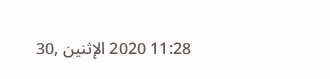11:28 2020 الإثنين ,30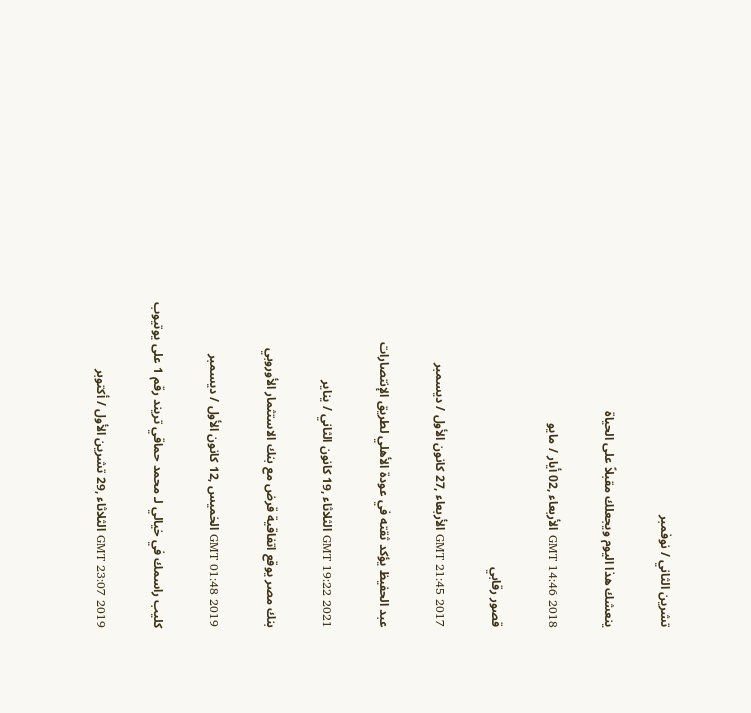تشرين الثاني / نوفمبر

ينعشك هذا اليوم ويجعلك مقبلاً على الحياة

GMT 14:46 2018 الأربعاء ,02 أيار / مايو

قصور رقابي

GMT 21:45 2017 الأربعاء ,27 كانون الأول / ديسمبر

عبد الحفيظ يؤكد ثقته في عودة الأهلي لطريق الإنتصارات

GMT 19:22 2021 الثلاثاء ,19 كانون الثاني / يناير

بنك مصر يوقع اتفاقية قرض مع بنك الاستثمار الأوروبي

GMT 01:48 2019 الخميس ,12 كانون الأول / ديسمبر

كليب راسمك في خيالي لـ محمد حماقي تريند رقم 1 على يوتيوب

GMT 23:07 2019 الثلاثاء ,29 تشرين الأول / أكتوبر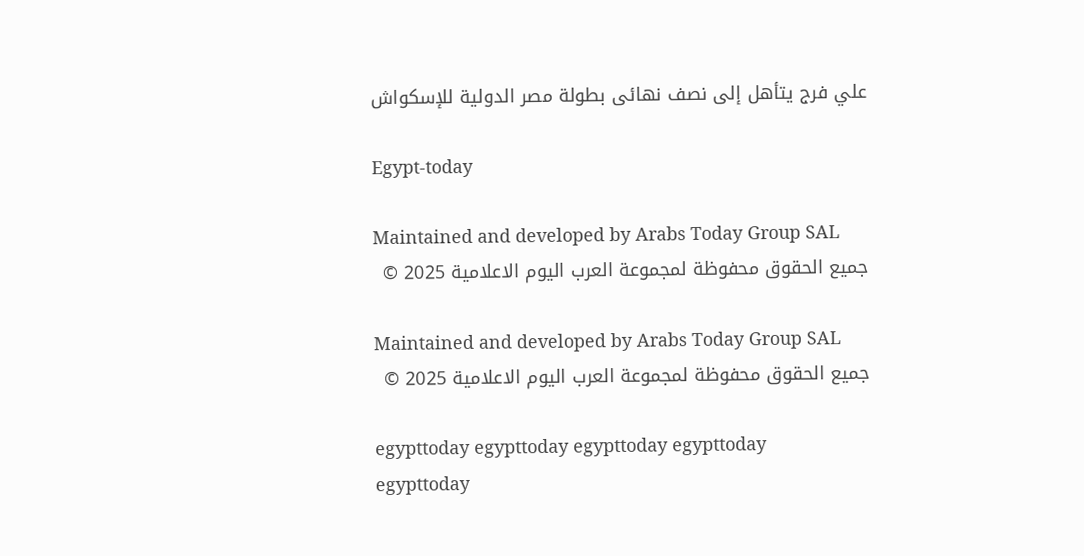علي فرج يتأهل إلى نصف نهائى بطولة مصر الدولية للإسكواش

Egypt-today

Maintained and developed by Arabs Today Group SAL
جميع الحقوق محفوظة لمجموعة العرب اليوم الاعلامية 2025 ©

Maintained and developed by Arabs Today Group SAL
جميع الحقوق محفوظة لمجموعة العرب اليوم الاعلامية 2025 ©

egypttoday egypttoday egypttoday egypttoday
egypttoday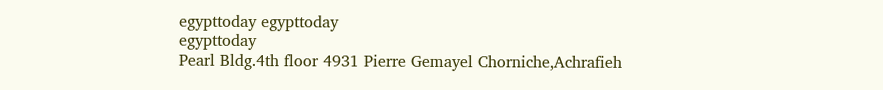egypttoday egypttoday
egypttoday
Pearl Bldg.4th floor 4931 Pierre Gemayel Chorniche,Achrafieh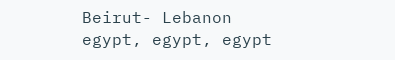Beirut- Lebanon
egypt, egypt, egypt